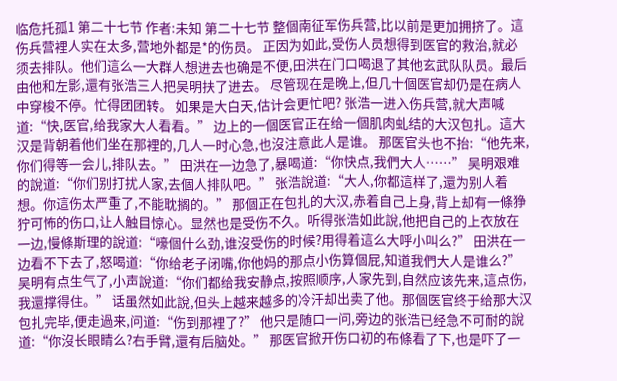临危托孤1 第二十七节 作者:未知 第二十七节 整個南征军伤兵营,比以前是更加拥挤了。這伤兵营裡人实在太多,营地外都是*的伤员。 正因为如此,受伤人员想得到医官的救治,就必须去排队。他们這么一大群人想进去也确是不便,田洪在门口喝退了其他玄武队队员。最后由他和左影,還有张浩三人把吴明扶了进去。 尽管现在是晚上,但几十個医官却仍是在病人中穿梭不停。忙得团团转。 如果是大白天,估计会更忙吧? 张浩一进入伤兵营,就大声喊道:“快,医官,给我家大人看看。” 边上的一個医官正在给一個肌肉虬结的大汉包扎。這大汉是背朝着他们坐在那裡的,几人一时心急,也沒注意此人是谁。 那医官头也不抬:“他先来,你们得等一会儿,排队去。” 田洪在一边急了,暴喝道:“你快点,我們大人……” 吴明艰难的說道:“你们别打扰人家,去個人排队吧。” 张浩說道:“大人,你都這样了,還为别人着想。你這伤太严重了,不能耽搁的。” 那個正在包扎的大汉,赤着自己上身,背上却有一條狰狞可怖的伤口,让人触目惊心。显然也是受伤不久。听得张浩如此說,他把自己的上衣放在一边,慢條斯理的說道:“嚎個什么劲,谁沒受伤的时候?用得着這么大呼小叫么?” 田洪在一边看不下去了,怒喝道:“你给老子闭嘴,你他妈的那点小伤算個屁,知道我們大人是谁么?” 吴明有点生气了,小声說道:“你们都给我安静点,按照顺序,人家先到,自然应该先来,這点伤,我還撑得住。” 话虽然如此說,但头上越来越多的冷汗却出卖了他。那個医官终于给那大汉包扎完毕,便走過来,问道:“伤到那裡了?” 他只是随口一问,旁边的张浩已经急不可耐的說道:“你沒长眼睛么?右手臂,還有后脑处。” 那医官掀开伤口初的布條看了下,也是吓了一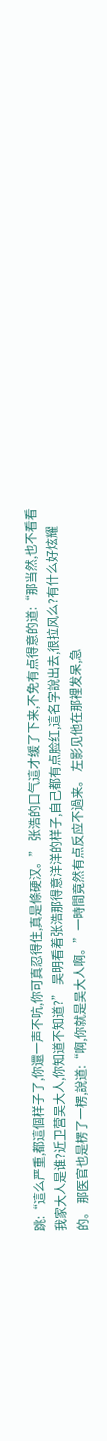跳:“這么严重,都這個样子了,你還一声不吭,你可真忍得住,真是條硬汉。” 张浩的口气這才缓了下来,不免有点得意的道:“那当然,也不看看我家大人是谁?近卫营吴大人,你知道不知道?” 吴明看着张浩那得意洋洋的样子,自己都有点脸红,這名字說出去,很拉风么?有什么好炫耀的。 那医官也是楞了一楞,說道:“啊,你就是吴大人啊。”一時間竟然有点反应不過来。 左影见他在那裡发呆,急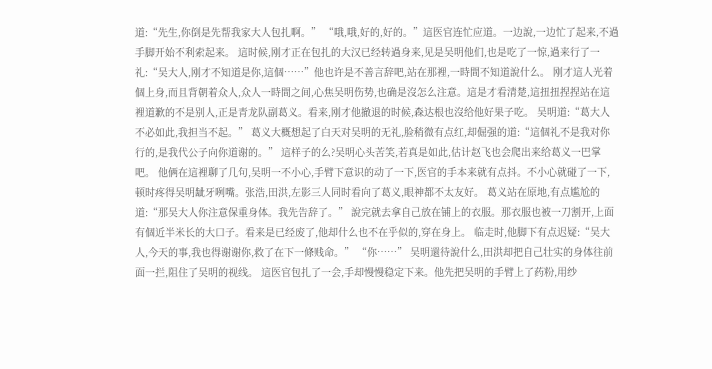道:“先生,你倒是先帮我家大人包扎啊。” “哦,哦,好的,好的。”這医官连忙应道。一边說,一边忙了起来,不過手脚开始不利索起来。 這时候,刚才正在包扎的大汉已经转過身来,见是吴明他们,也是吃了一惊,過来行了一礼:“吴大人,刚才不知道是你,這個……”他也许是不善言辞吧,站在那裡,一時間不知道說什么。 刚才這人光着個上身,而且背朝着众人,众人一時間之间,心焦吴明伤势,也确是沒怎么注意。這是才看清楚,這扭扭捏捏站在這裡道歉的不是别人,正是青龙队副葛义。看来,刚才他撤退的时候,森达根也沒给他好果子吃。 吴明道:“葛大人不必如此,我担当不起。” 葛义大概想起了白天对吴明的无礼,脸稍微有点红,却倔强的道:“這個礼不是我对你行的,是我代公子向你道谢的。” 這样子的么?吴明心头苦笑,若真是如此,估计赵飞也会爬出来给葛义一巴掌吧。 他俩在這裡聊了几句,吴明一不小心,手臂下意识的动了一下,医官的手本来就有点抖。不小心就碰了一下,顿时疼得吴明龇牙咧嘴。张浩,田洪,左影三人同时看向了葛义,眼神都不太友好。 葛义站在原地,有点尴尬的道:“那吴大人你注意保重身体。我先告辞了。” 說完就去拿自己放在铺上的衣服。那衣服也被一刀割开,上面有個近半米长的大口子。看来是已经废了,他却什么也不在乎似的,穿在身上。 临走时,他脚下有点迟疑:“吴大人,今天的事,我也得谢谢你,救了在下一條贱命。” “你……” 吴明還待說什么,田洪却把自己壮实的身体往前面一拦,阻住了吴明的视线。 這医官包扎了一会,手却慢慢稳定下来。他先把吴明的手臂上了药粉,用纱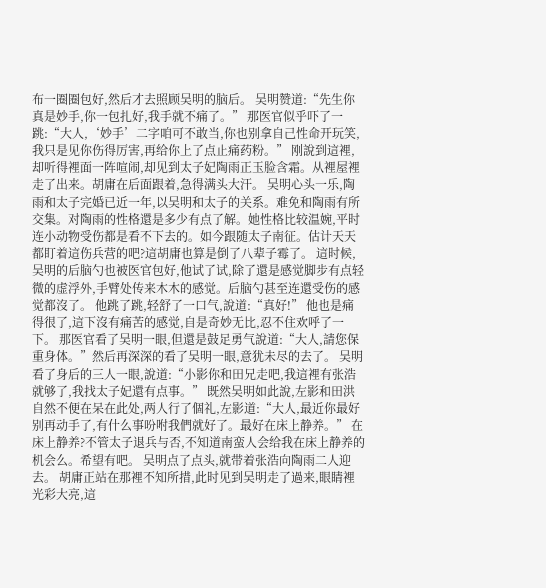布一圈圈包好,然后才去照顾吴明的脑后。 吴明赞道:“先生你真是妙手,你一包扎好,我手就不痛了。” 那医官似乎吓了一跳:“大人,‘妙手’二字咱可不敢当,你也别拿自己性命开玩笑,我只是见你伤得厉害,再给你上了点止痛药粉。” 刚說到這裡,却听得裡面一阵喧闹,却见到太子妃陶雨正玉脸含霜。从裡屋裡走了出来。胡庸在后面跟着,急得满头大汗。 吴明心头一乐,陶雨和太子完婚已近一年,以吴明和太子的关系。难免和陶雨有所交集。对陶雨的性格還是多少有点了解。她性格比较温婉,平时连小动物受伤都是看不下去的。如今跟随太子南征。估计天天都盯着這伤兵营的吧?這胡庸也算是倒了八辈子霉了。 這时候,吴明的后脑勺也被医官包好,他试了试,除了還是感觉脚步有点轻微的虚浮外,手臂处传来木木的感觉。后脑勺甚至连還受伤的感觉都沒了。 他跳了跳,轻舒了一口气,說道:“真好!” 他也是痛得很了,這下沒有痛苦的感觉,自是奇妙无比,忍不住欢呼了一下。 那医官看了吴明一眼,但還是鼓足勇气說道:“大人,請您保重身体。”然后再深深的看了吴明一眼,意犹未尽的去了。 吴明看了身后的三人一眼,說道:“小影你和田兄走吧,我這裡有张浩就够了,我找太子妃還有点事。” 既然吴明如此說,左影和田洪自然不便在呆在此处,两人行了個礼,左影道:“大人,最近你最好别再动手了,有什么事吩咐我們就好了。最好在床上静养。” 在床上静养?不管太子退兵与否,不知道南蛮人会给我在床上静养的机会么。希望有吧。 吴明点了点头,就带着张浩向陶雨二人迎去。 胡庸正站在那裡不知所措,此时见到吴明走了過来,眼睛裡光彩大亮,這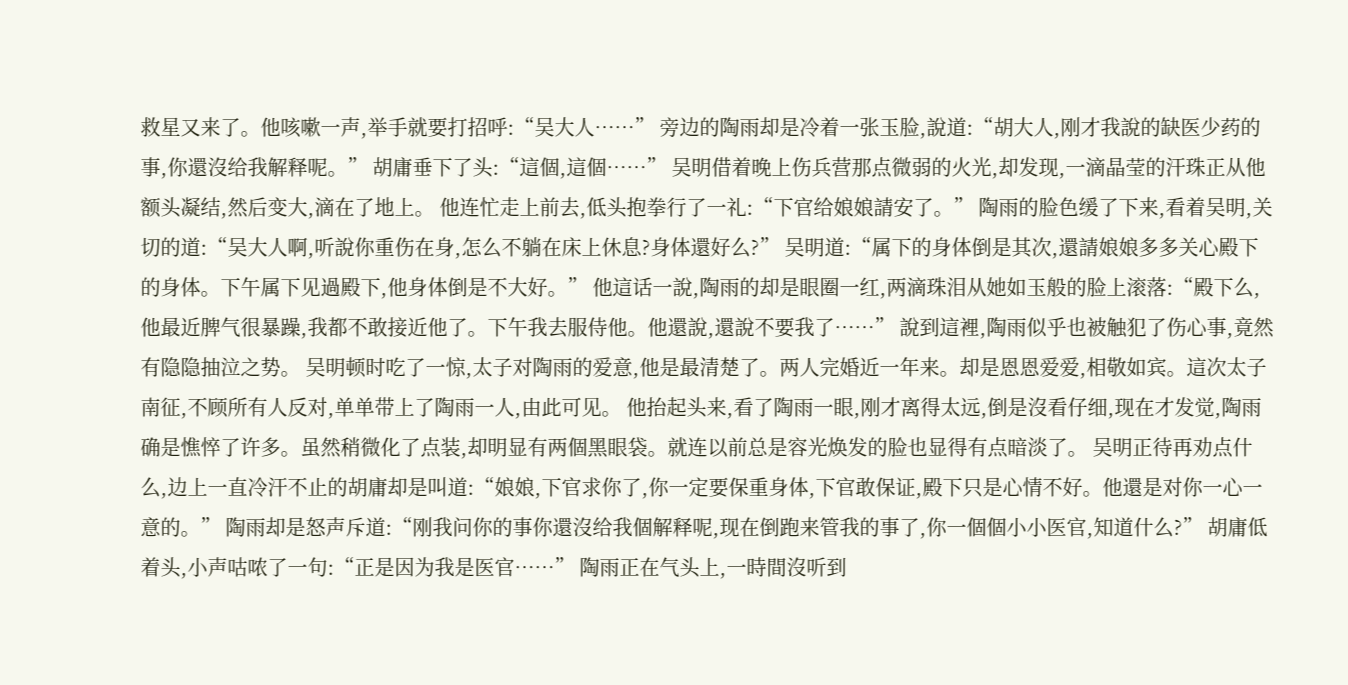救星又来了。他咳嗽一声,举手就要打招呼:“吴大人……” 旁边的陶雨却是冷着一张玉脸,說道:“胡大人,刚才我說的缺医少药的事,你還沒给我解释呢。” 胡庸垂下了头:“這個,這個……” 吴明借着晚上伤兵营那点微弱的火光,却发现,一滴晶莹的汗珠正从他额头凝结,然后变大,滴在了地上。 他连忙走上前去,低头抱拳行了一礼:“下官给娘娘請安了。” 陶雨的脸色缓了下来,看着吴明,关切的道:“吴大人啊,听說你重伤在身,怎么不躺在床上休息?身体還好么?” 吴明道:“属下的身体倒是其次,還請娘娘多多关心殿下的身体。下午属下见過殿下,他身体倒是不大好。” 他這话一說,陶雨的却是眼圈一红,两滴珠泪从她如玉般的脸上滚落:“殿下么,他最近脾气很暴躁,我都不敢接近他了。下午我去服侍他。他還說,還說不要我了……” 說到這裡,陶雨似乎也被触犯了伤心事,竟然有隐隐抽泣之势。 吴明顿时吃了一惊,太子对陶雨的爱意,他是最清楚了。两人完婚近一年来。却是恩恩爱爱,相敬如宾。這次太子南征,不顾所有人反对,单单带上了陶雨一人,由此可见。 他抬起头来,看了陶雨一眼,刚才离得太远,倒是沒看仔细,现在才发觉,陶雨确是憔悴了许多。虽然稍微化了点装,却明显有两個黑眼袋。就连以前总是容光焕发的脸也显得有点暗淡了。 吴明正待再劝点什么,边上一直冷汗不止的胡庸却是叫道:“娘娘,下官求你了,你一定要保重身体,下官敢保证,殿下只是心情不好。他還是对你一心一意的。” 陶雨却是怒声斥道:“刚我问你的事你還沒给我個解释呢,现在倒跑来管我的事了,你一個個小小医官,知道什么?” 胡庸低着头,小声咕哝了一句:“正是因为我是医官……” 陶雨正在气头上,一時間沒听到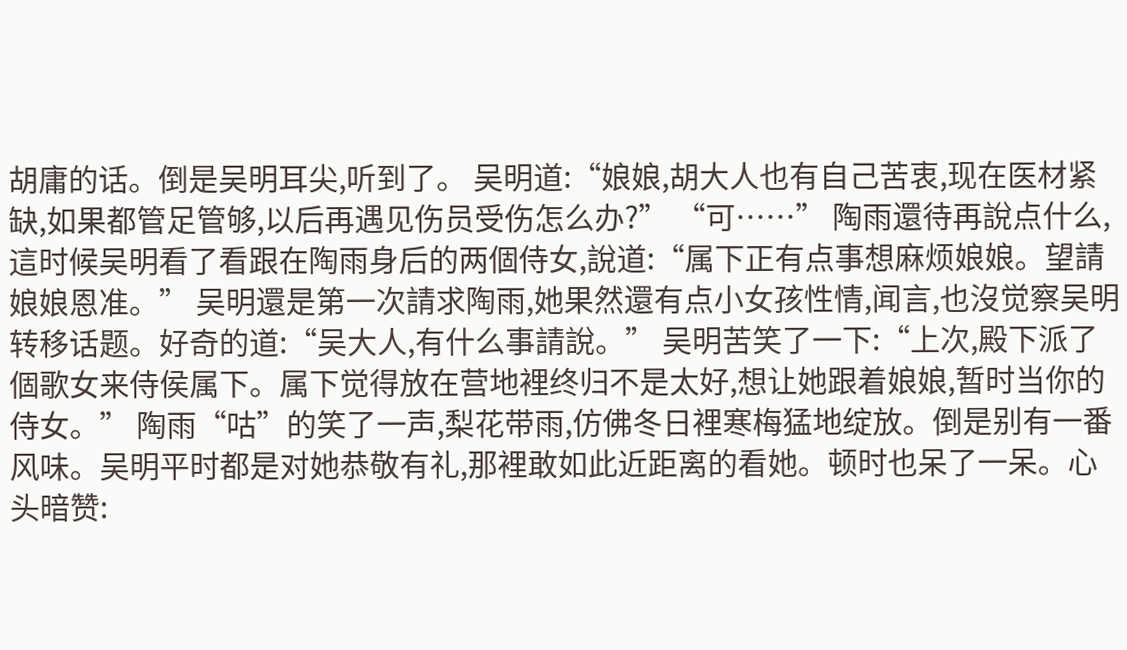胡庸的话。倒是吴明耳尖,听到了。 吴明道:“娘娘,胡大人也有自己苦衷,现在医材紧缺,如果都管足管够,以后再遇见伤员受伤怎么办?” “可……” 陶雨還待再說点什么,這时候吴明看了看跟在陶雨身后的两個侍女,說道:“属下正有点事想麻烦娘娘。望請娘娘恩准。” 吴明還是第一次請求陶雨,她果然還有点小女孩性情,闻言,也沒觉察吴明转移话题。好奇的道:“吴大人,有什么事請說。” 吴明苦笑了一下:“上次,殿下派了個歌女来侍侯属下。属下觉得放在营地裡终归不是太好,想让她跟着娘娘,暂时当你的侍女。” 陶雨“咕”的笑了一声,梨花带雨,仿佛冬日裡寒梅猛地绽放。倒是别有一番风味。吴明平时都是对她恭敬有礼,那裡敢如此近距离的看她。顿时也呆了一呆。心头暗赞: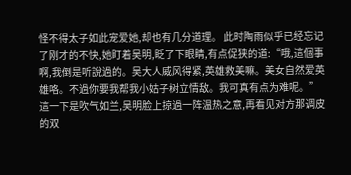怪不得太子如此宠爱她,却也有几分道理。 此时陶雨似乎已经忘记了刚才的不快,她盯着吴明,眨了下眼睛,有点促狭的道:“哦,這個事啊,我倒是听說過的。吴大人威风得紧,英雄救美嘛。美女自然爱英雄咯。不過你要我帮我小姑子树立情敌。我可真有点为难呢。” 這一下是吹气如兰,吴明脸上掠過一阵温热之意,再看见对方那调皮的双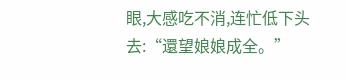眼,大感吃不消,连忙低下头去:“還望娘娘成全。”